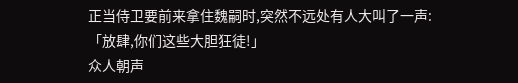正当侍卫要前来拿住魏嗣时,突然不远处有人大叫了一声:
「放肆,你们这些大胆狂徒!」
众人朝声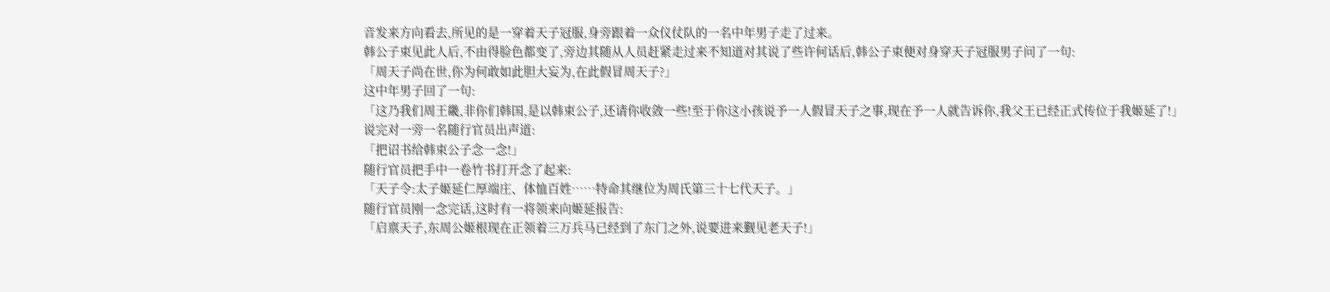音发来方向看去,所见的是一穿着天子冠服,身旁跟着一众仪仗队的一名中年男子走了过来。
韩公子束见此人后,不由得脸色都变了,旁边其随从人员赶紧走过来不知道对其说了些许何话后,韩公子束便对身穿天子冠服男子问了一句:
「周天子尚在世,你为何敢如此胆大妄为,在此假冒周天子?」
这中年男子回了一句:
「这乃我们周王畿,非你们韩国,是以韩束公子,还请你收敛一些!至于你这小孩说予一人假冒天子之事,现在予一人就告诉你,我父王已经正式传位于我姬延了!」
说完对一旁一名随行官员出声道:
「把诏书给韩束公子念一念!」
随行官员把手中一卷竹书打开念了起来:
「天子令:太子姬延仁厚端庄、体恤百姓……特命其继位为周氏第三十七代天子。」
随行官员刚一念完话,这时有一将领来向姬延报告:
「启禀天子,东周公姬根现在正领着三万兵马已经到了东门之外,说要进来觐见老天子!」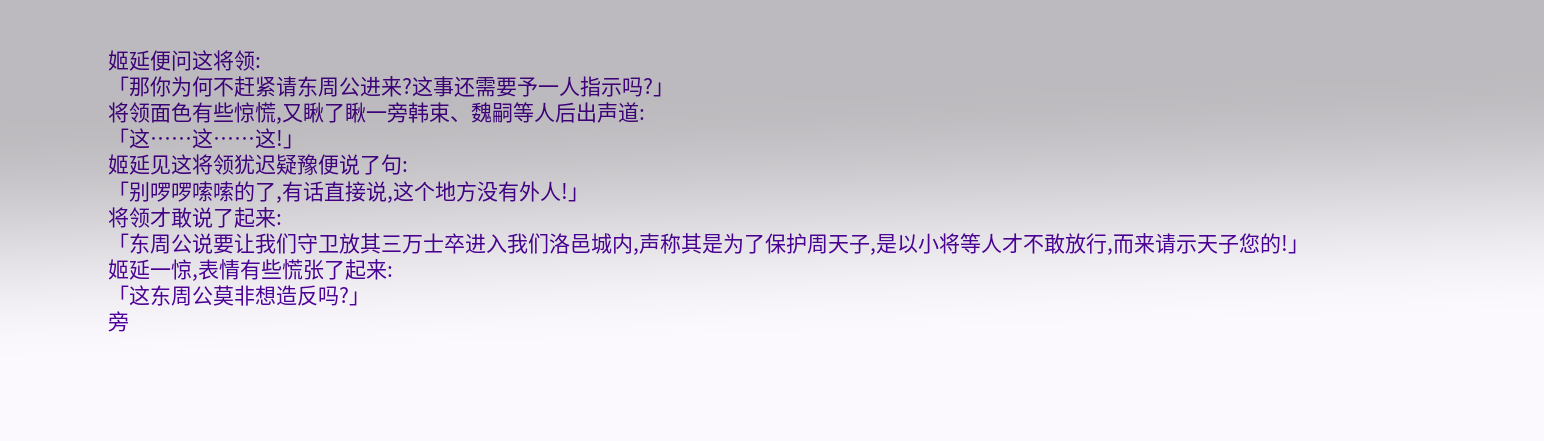姬延便问这将领:
「那你为何不赶紧请东周公进来?这事还需要予一人指示吗?」
将领面色有些惊慌,又瞅了瞅一旁韩束、魏嗣等人后出声道:
「这……这……这!」
姬延见这将领犹迟疑豫便说了句:
「别啰啰嗦嗦的了,有话直接说,这个地方没有外人!」
将领才敢说了起来:
「东周公说要让我们守卫放其三万士卒进入我们洛邑城内,声称其是为了保护周天子,是以小将等人才不敢放行,而来请示天子您的!」
姬延一惊,表情有些慌张了起来:
「这东周公莫非想造反吗?」
旁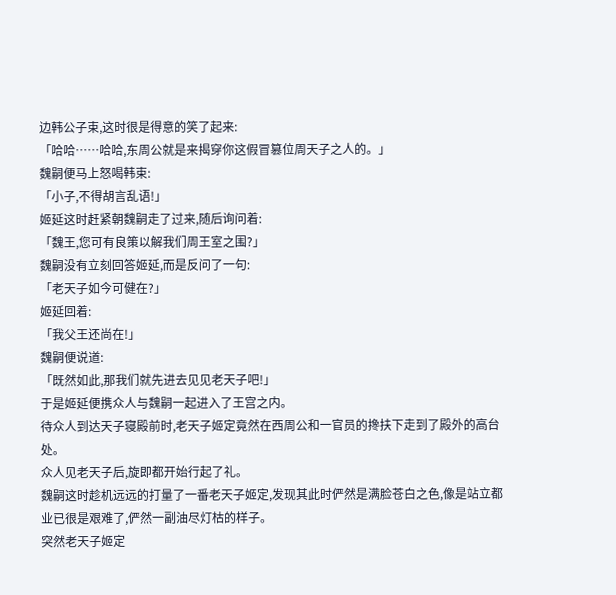边韩公子束,这时很是得意的笑了起来:
「哈哈……哈哈,东周公就是来揭穿你这假冒篡位周天子之人的。」
魏嗣便马上怒喝韩束:
「小子,不得胡言乱语!」
姬延这时赶紧朝魏嗣走了过来,随后询问着:
「魏王,您可有良策以解我们周王室之围?」
魏嗣没有立刻回答姬延,而是反问了一句:
「老天子如今可健在?」
姬延回着:
「我父王还尚在!」
魏嗣便说道:
「既然如此,那我们就先进去见见老天子吧!」
于是姬延便携众人与魏嗣一起进入了王宫之内。
待众人到达天子寝殿前时,老天子姬定竟然在西周公和一官员的搀扶下走到了殿外的高台处。
众人见老天子后,旋即都开始行起了礼。
魏嗣这时趁机远远的打量了一番老天子姬定,发现其此时俨然是满脸苍白之色,像是站立都业已很是艰难了,俨然一副油尽灯枯的样子。
突然老天子姬定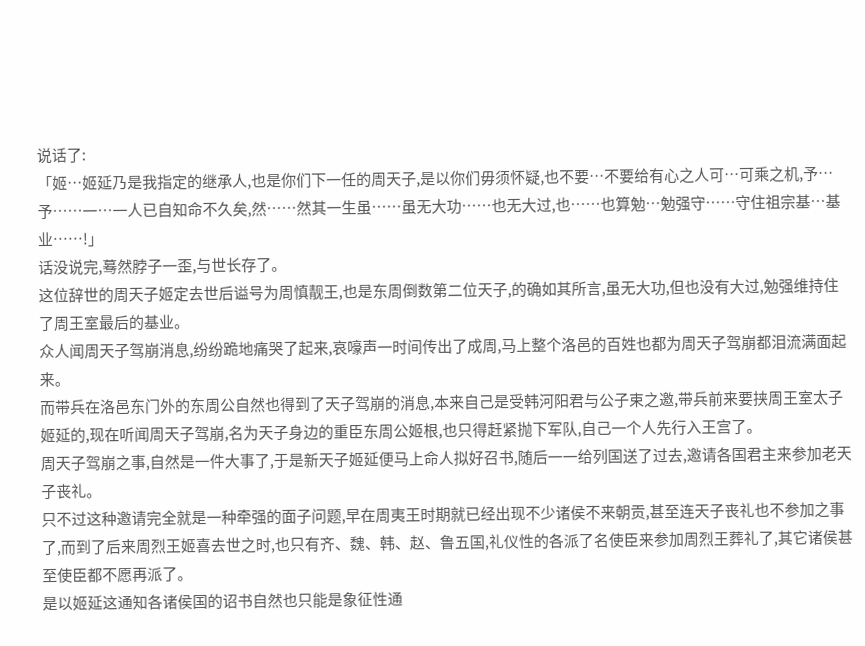说话了:
「姬…姬延乃是我指定的继承人,也是你们下一任的周天子,是以你们毋须怀疑,也不要…不要给有心之人可…可乘之机,予…予……一…一人已自知命不久矣,然……然其一生虽……虽无大功……也无大过,也……也算勉…勉强守……守住祖宗基…基业……!」
话没说完,蓦然脖子一歪,与世长存了。
这位辞世的周天子姬定去世后谥号为周慎靓王,也是东周倒数第二位天子,的确如其所言,虽无大功,但也没有大过,勉强维持住了周王室最后的基业。
众人闻周天子驾崩消息,纷纷跪地痛哭了起来,哀嚎声一时间传出了成周,马上整个洛邑的百姓也都为周天子驾崩都泪流满面起来。
而带兵在洛邑东门外的东周公自然也得到了天子驾崩的消息,本来自己是受韩河阳君与公子束之邀,带兵前来要挟周王室太子姬延的,现在听闻周天子驾崩,名为天子身边的重臣东周公姬根,也只得赶紧抛下军队,自己一个人先行入王宫了。
周天子驾崩之事,自然是一件大事了,于是新天子姬延便马上命人拟好召书,随后一一给列国送了过去,邀请各国君主来参加老天子丧礼。
只不过这种邀请完全就是一种牵强的面子问题,早在周夷王时期就已经出现不少诸侯不来朝贡,甚至连天子丧礼也不参加之事了,而到了后来周烈王姬喜去世之时,也只有齐、魏、韩、赵、鲁五国,礼仪性的各派了名使臣来参加周烈王葬礼了,其它诸侯甚至使臣都不愿再派了。
是以姬延这通知各诸侯国的诏书自然也只能是象征性通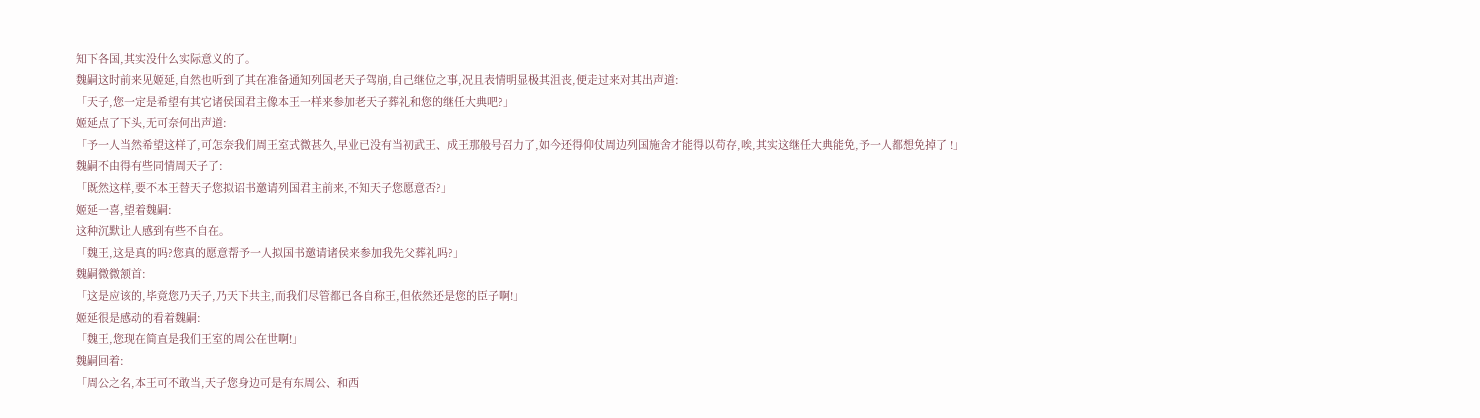知下各国,其实没什么实际意义的了。
魏嗣这时前来见姬延,自然也听到了其在准备通知列国老天子驾崩,自己继位之事,况且表情明显极其沮丧,便走过来对其出声道:
「天子,您一定是希望有其它诸侯国君主像本王一样来参加老天子葬礼和您的继任大典吧?」
姬延点了下头,无可奈何出声道:
「予一人当然希望这样了,可怎奈我们周王室式微甚久,早业已没有当初武王、成王那般号召力了,如今还得仰仗周边列国施舍才能得以苟存,唉,其实这继任大典能免,予一人都想免掉了 !」
魏嗣不由得有些同情周天子了:
「既然这样,要不本王替天子您拟诏书邀请列国君主前来,不知天子您愿意否?」
姬延一喜,望着魏嗣:
这种沉默让人感到有些不自在。
「魏王,这是真的吗?您真的愿意帮予一人拟国书邀请诸侯来参加我先父葬礼吗?」
魏嗣微微颔首:
「这是应该的,毕竟您乃天子,乃天下共主,而我们尽管都已各自称王,但依然还是您的臣子啊!」
姬延很是感动的看着魏嗣:
「魏王,您现在简直是我们王室的周公在世啊!」
魏嗣回着:
「周公之名,本王可不敢当,天子您身边可是有东周公、和西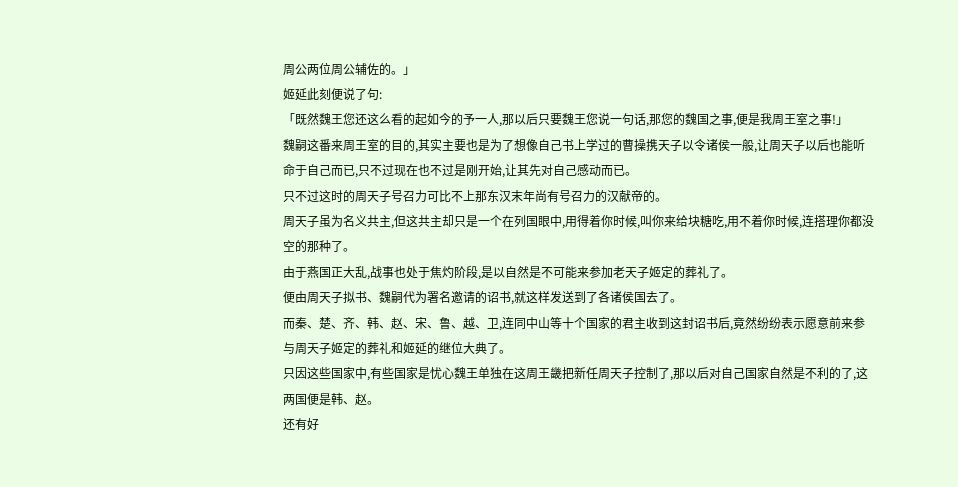周公两位周公辅佐的。」
姬延此刻便说了句:
「既然魏王您还这么看的起如今的予一人,那以后只要魏王您说一句话,那您的魏国之事,便是我周王室之事!」
魏嗣这番来周王室的目的,其实主要也是为了想像自己书上学过的曹操携天子以令诸侯一般,让周天子以后也能听命于自己而已,只不过现在也不过是刚开始,让其先对自己感动而已。
只不过这时的周天子号召力可比不上那东汉末年尚有号召力的汉献帝的。
周天子虽为名义共主,但这共主却只是一个在列国眼中,用得着你时候,叫你来给块糖吃,用不着你时候,连搭理你都没空的那种了。
由于燕国正大乱,战事也处于焦灼阶段,是以自然是不可能来参加老天子姬定的葬礼了。
便由周天子拟书、魏嗣代为署名邀请的诏书,就这样发送到了各诸侯国去了。
而秦、楚、齐、韩、赵、宋、鲁、越、卫,连同中山等十个国家的君主收到这封诏书后,竟然纷纷表示愿意前来参与周天子姬定的葬礼和姬延的继位大典了。
只因这些国家中,有些国家是忧心魏王单独在这周王畿把新任周天子控制了,那以后对自己国家自然是不利的了,这两国便是韩、赵。
还有好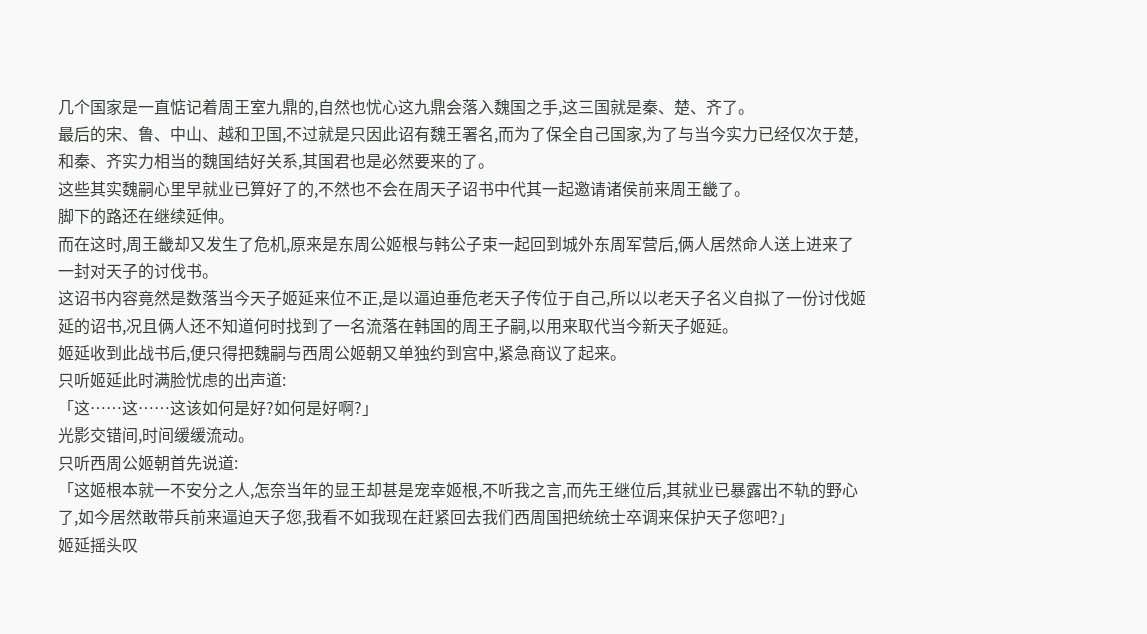几个国家是一直惦记着周王室九鼎的,自然也忧心这九鼎会落入魏国之手,这三国就是秦、楚、齐了。
最后的宋、鲁、中山、越和卫国,不过就是只因此诏有魏王署名,而为了保全自己国家,为了与当今实力已经仅次于楚,和秦、齐实力相当的魏国结好关系,其国君也是必然要来的了。
这些其实魏嗣心里早就业已算好了的,不然也不会在周天子诏书中代其一起邀请诸侯前来周王畿了。
脚下的路还在继续延伸。
而在这时,周王畿却又发生了危机,原来是东周公姬根与韩公子束一起回到城外东周军营后,俩人居然命人送上进来了一封对天子的讨伐书。
这诏书内容竟然是数落当今天子姬延来位不正,是以逼迫垂危老天子传位于自己,所以以老天子名义自拟了一份讨伐姬延的诏书,况且俩人还不知道何时找到了一名流落在韩国的周王子嗣,以用来取代当今新天子姬延。
姬延收到此战书后,便只得把魏嗣与西周公姬朝又单独约到宫中,紧急商议了起来。
只听姬延此时满脸忧虑的出声道:
「这……这……这该如何是好?如何是好啊?」
光影交错间,时间缓缓流动。
只听西周公姬朝首先说道:
「这姬根本就一不安分之人,怎奈当年的显王却甚是宠幸姬根,不听我之言,而先王继位后,其就业已暴露出不轨的野心了,如今居然敢带兵前来逼迫天子您,我看不如我现在赶紧回去我们西周国把统统士卒调来保护天子您吧?」
姬延摇头叹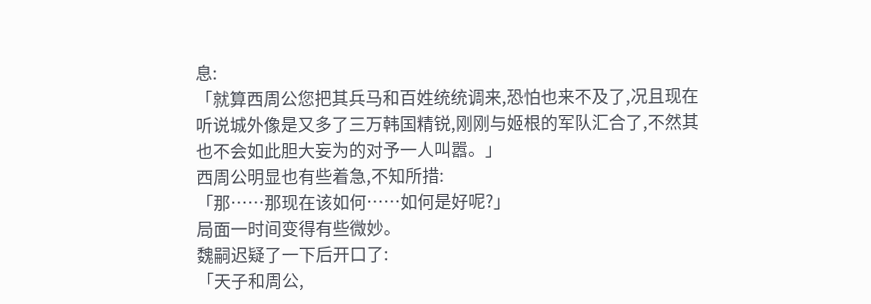息:
「就算西周公您把其兵马和百姓统统调来,恐怕也来不及了,况且现在听说城外像是又多了三万韩国精锐,刚刚与姬根的军队汇合了,不然其也不会如此胆大妄为的对予一人叫嚣。」
西周公明显也有些着急,不知所措:
「那……那现在该如何……如何是好呢?」
局面一时间变得有些微妙。
魏嗣迟疑了一下后开口了:
「天子和周公,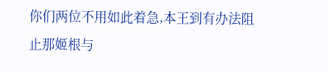你们两位不用如此着急,本王到有办法阻止那姬根与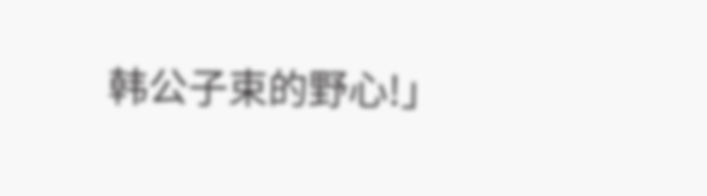韩公子束的野心!」